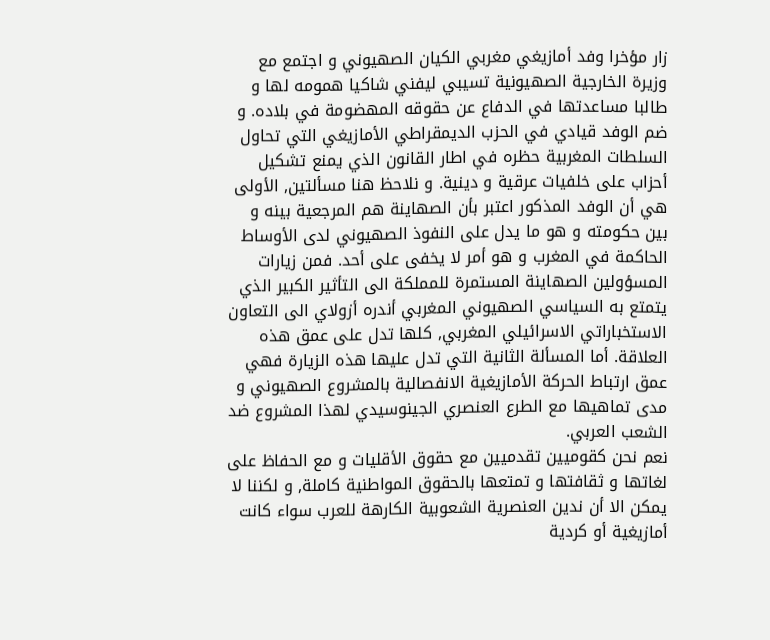زار مؤخرا وفد أمازيغي مغربي الكيان الصهيوني و اجتمع مع وزيرة الخارجية الصهيونية تسيبي ليفني شاكيا همومه لها و طالبا مساعدتها في الدفاع عن حقوقه المهضومة في بلاده. و ضم الوفد قيادي في الحزب الديمقراطي الأمازيغي التي تحاول السلطات المغربية حظره في اطار القانون الذي يمنع تشكيل أحزاب على خلفيات عرقية و دينية. و نلاحظ هنا مسألتين, الأولى هي أن الوفد المذكور اعتبر بأن الصهاينة هم المرجعية بينه و بين حكومته و هو ما يدل على النفوذ الصهيوني لدى الأوساط الحاكمة في المغرب و هو أمر لا يخفى على أحد. فمن زيارات المسؤولين الصهاينة المستمرة للمملكة الى التأثير الكبير الذي يتمتع به السياسي الصهيوني المغربي أندره أزولاي الى التعاون الاستخباراتي الاسرائيلي المغربي, كلها تدل على عمق هذه العلاقة. أما المسألة الثانية التي تدل عليها هذه الزيارة فهي عمق ارتباط الحركة الأمازيغية الانفصالية بالمشروع الصهيوني و مدى تماهيها مع الطرع العنصري الجينوسيدي لهذا المشروع ضد الشعب العربي.
نعم نحن كقوميين تقدميين مع حقوق الأقليات و مع الحفاظ على لغاتها و ثقافتها و تمتعها بالحقوق المواطنية كاملة, و لكننا لا يمكن الا أن ندين العنصرية الشعوبية الكارهة للعرب سواء كانت أمازيغية أو كردية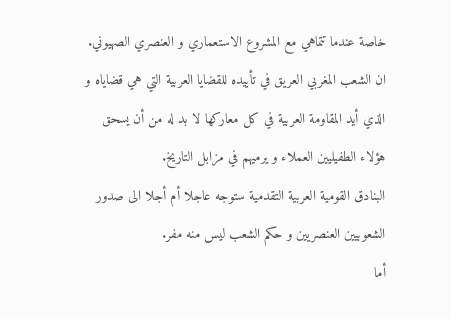خاصة عندما تتماهي مع المشروع الاستعماري و العنصري الصهيوني.
ان الشعب المغربي العريق في تأييده للقضايا العربية التي هي قضاياه و الذي أيد المقاومة العربية في كل معاركها لا بد له من أن يسحق هؤلاء الطفيليين العملاء و يرميهم في مزابل التاريخ.
البنادق القومية العربية التقدمية ستوجه عاجلا أم أجلا الى صدور الشعوبيين العنصريين و حكم الشعب ليس منه مفر.
أما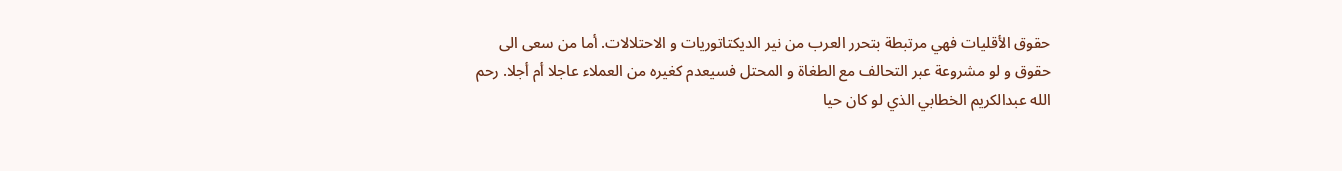حقوق الأقليات فهي مرتبطة بتحرر العرب من نير الديكتاتوريات و الاحتلالات. أما من سعى الى حقوق و لو مشروعة عبر التحالف مع الطغاة و المحتل فسيعدم كغيره من العملاء عاجلا أم أجلا. رحم الله عبدالكريم الخطابي الذي لو كان حيا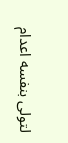لتولى بنفسه اعدام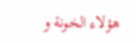هؤلاء الخونة و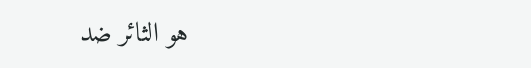هو الثائر ضد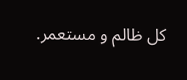كل ظالم و مستعمر.